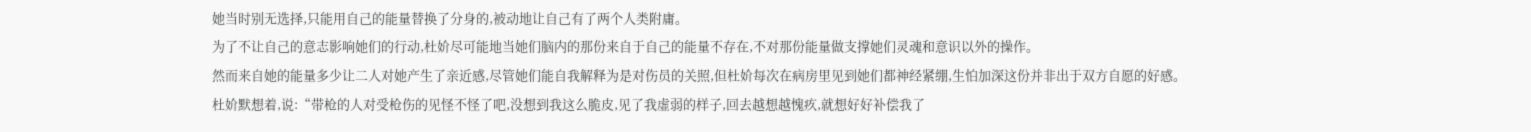她当时别无选择,只能用自己的能量替换了分身的,被动地让自己有了两个人类附庸。
为了不让自己的意志影响她们的行动,杜妎尽可能地当她们脑内的那份来自于自己的能量不存在,不对那份能量做支撑她们灵魂和意识以外的操作。
然而来自她的能量多少让二人对她产生了亲近感,尽管她们能自我解释为是对伤员的关照,但杜妎每次在病房里见到她们都神经紧绷,生怕加深这份并非出于双方自愿的好感。
杜妎默想着,说:“带枪的人对受枪伤的见怪不怪了吧,没想到我这么脆皮,见了我虚弱的样子,回去越想越愧疚,就想好好补偿我了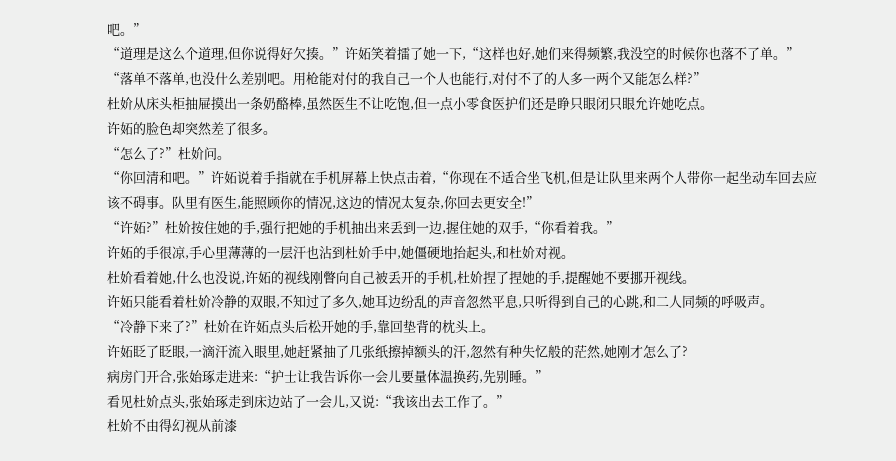吧。”
“道理是这么个道理,但你说得好欠揍。”许妬笑着擂了她一下,“这样也好,她们来得频繁,我没空的时候你也落不了单。”
“落单不落单,也没什么差别吧。用枪能对付的我自己一个人也能行,对付不了的人多一两个又能怎么样?”
杜妎从床头柜抽屉摸出一条奶酪棒,虽然医生不让吃饱,但一点小零食医护们还是睁只眼闭只眼允许她吃点。
许妬的脸色却突然差了很多。
“怎么了?”杜妎问。
“你回清和吧。”许妬说着手指就在手机屏幕上快点击着,“你现在不适合坐飞机,但是让队里来两个人带你一起坐动车回去应该不碍事。队里有医生,能照顾你的情况,这边的情况太复杂,你回去更安全!”
“许妬?”杜妎按住她的手,强行把她的手机抽出来丢到一边,握住她的双手,“你看着我。”
许妬的手很凉,手心里薄薄的一层汗也沾到杜妎手中,她僵硬地抬起头,和杜妎对视。
杜妎看着她,什么也没说,许妬的视线刚瞥向自己被丢开的手机,杜妎捏了捏她的手,提醒她不要挪开视线。
许妬只能看着杜妎冷静的双眼,不知过了多久,她耳边纷乱的声音忽然平息,只听得到自己的心跳,和二人同频的呼吸声。
“冷静下来了?”杜妎在许妬点头后松开她的手,靠回垫背的枕头上。
许妬眨了眨眼,一滴汗流入眼里,她赶紧抽了几张纸擦掉额头的汗,忽然有种失忆般的茫然,她刚才怎么了?
病房门开合,张始琢走进来:“护士让我告诉你一会儿要量体温换药,先别睡。”
看见杜妎点头,张始琢走到床边站了一会儿,又说:“我该出去工作了。”
杜妎不由得幻视从前漆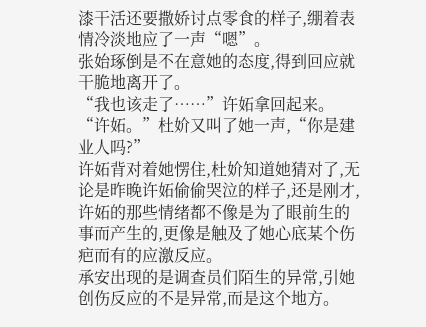漆干活还要撒娇讨点零食的样子,绷着表情冷淡地应了一声“嗯”。
张始琢倒是不在意她的态度,得到回应就干脆地离开了。
“我也该走了……”许妬拿回起来。
“许妬。”杜妎又叫了她一声,“你是建业人吗?”
许妬背对着她愣住,杜妎知道她猜对了,无论是昨晚许妬偷偷哭泣的样子,还是刚才,许妬的那些情绪都不像是为了眼前生的事而产生的,更像是触及了她心底某个伤疤而有的应激反应。
承安出现的是调查员们陌生的异常,引她创伤反应的不是异常,而是这个地方。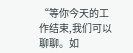“等你今天的工作结束,我们可以聊聊。如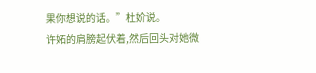果你想说的话。”杜妎说。
许妬的肩膀起伏着,然后回头对她微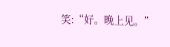笑:“好。晚上见。”